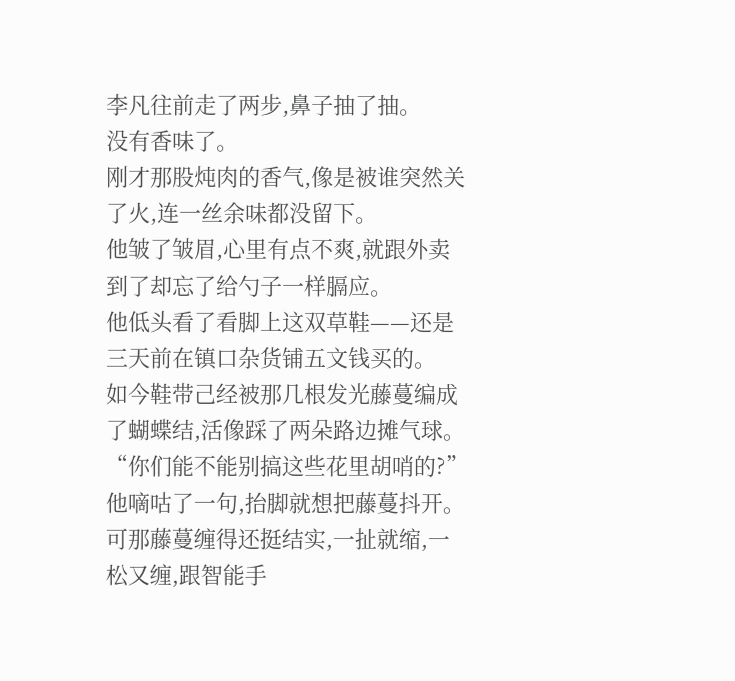李凡往前走了两步,鼻子抽了抽。
没有香味了。
刚才那股炖肉的香气,像是被谁突然关了火,连一丝余味都没留下。
他皱了皱眉,心里有点不爽,就跟外卖到了却忘了给勺子一样膈应。
他低头看了看脚上这双草鞋——还是三天前在镇口杂货铺五文钱买的。
如今鞋带己经被那几根发光藤蔓编成了蝴蝶结,活像踩了两朵路边摊气球。
“你们能不能别搞这些花里胡哨的?”他嘀咕了一句,抬脚就想把藤蔓抖开。
可那藤蔓缠得还挺结实,一扯就缩,一松又缠,跟智能手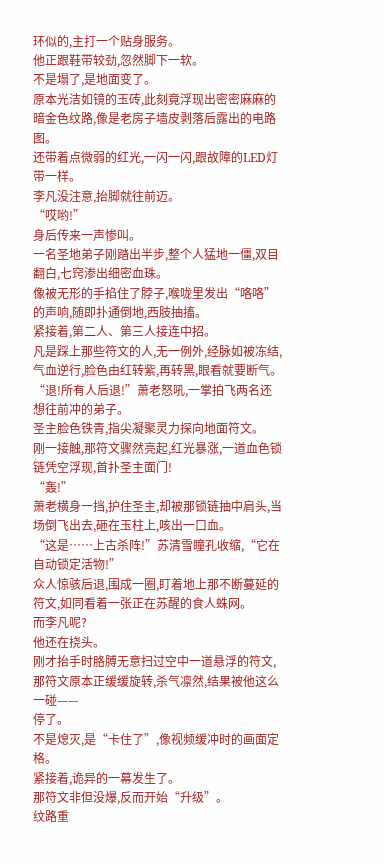环似的,主打一个贴身服务。
他正跟鞋带较劲,忽然脚下一软。
不是塌了,是地面变了。
原本光洁如镜的玉砖,此刻竟浮现出密密麻麻的暗金色纹路,像是老房子墙皮剥落后露出的电路图。
还带着点微弱的红光,一闪一闪,跟故障的LED灯带一样。
李凡没注意,抬脚就往前迈。
“哎哟!”
身后传来一声惨叫。
一名圣地弟子刚踏出半步,整个人猛地一僵,双目翻白,七窍渗出细密血珠。
像被无形的手掐住了脖子,喉咙里发出“咯咯”的声响,随即扑通倒地,西肢抽搐。
紧接着,第二人、第三人接连中招。
凡是踩上那些符文的人,无一例外,经脉如被冻结,气血逆行,脸色由红转紫,再转黑,眼看就要断气。
“退!所有人后退!”萧老怒吼,一掌拍飞两名还想往前冲的弟子。
圣主脸色铁青,指尖凝聚灵力探向地面符文。
刚一接触,那符文骤然亮起,红光暴涨,一道血色锁链凭空浮现,首扑圣主面门!
“轰!”
萧老横身一挡,护住圣主,却被那锁链抽中肩头,当场倒飞出去,砸在玉柱上,咳出一口血。
“这是……上古杀阵!”苏清雪瞳孔收缩,“它在自动锁定活物!”
众人惊骇后退,围成一圈,盯着地上那不断蔓延的符文,如同看着一张正在苏醒的食人蛛网。
而李凡呢?
他还在挠头。
刚才抬手时胳膊无意扫过空中一道悬浮的符文,那符文原本正缓缓旋转,杀气凛然,结果被他这么一碰——
停了。
不是熄灭,是“卡住了”,像视频缓冲时的画面定格。
紧接着,诡异的一幕发生了。
那符文非但没爆,反而开始“升级”。
纹路重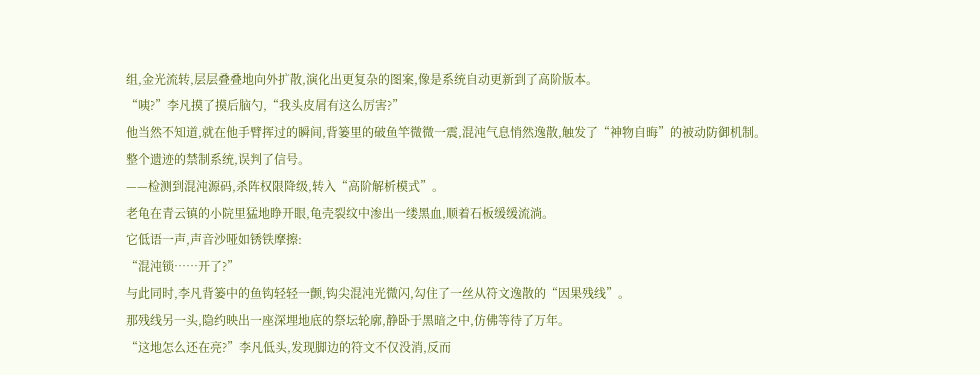组,金光流转,层层叠叠地向外扩散,演化出更复杂的图案,像是系统自动更新到了高阶版本。
“咦?”李凡摸了摸后脑勺,“我头皮屑有这么厉害?”
他当然不知道,就在他手臂挥过的瞬间,背篓里的破鱼竿微微一震,混沌气息悄然逸散,触发了“神物自晦”的被动防御机制。
整个遗迹的禁制系统,误判了信号。
——检测到混沌源码,杀阵权限降级,转入“高阶解析模式”。
老龟在青云镇的小院里猛地睁开眼,龟壳裂纹中渗出一缕黑血,顺着石板缓缓流淌。
它低语一声,声音沙哑如锈铁摩擦:
“混沌锁……开了?”
与此同时,李凡背篓中的鱼钩轻轻一颤,钩尖混沌光微闪,勾住了一丝从符文逸散的“因果残线”。
那残线另一头,隐约映出一座深埋地底的祭坛轮廓,静卧于黑暗之中,仿佛等待了万年。
“这地怎么还在亮?”李凡低头,发现脚边的符文不仅没消,反而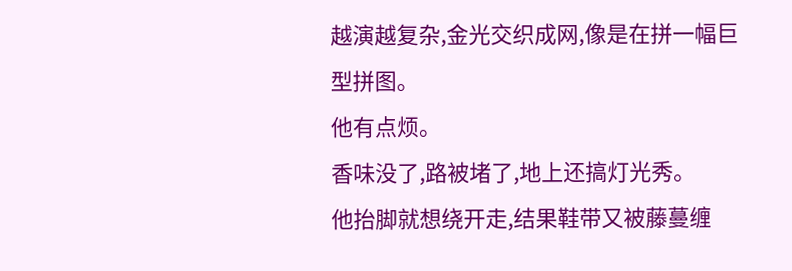越演越复杂,金光交织成网,像是在拼一幅巨型拼图。
他有点烦。
香味没了,路被堵了,地上还搞灯光秀。
他抬脚就想绕开走,结果鞋带又被藤蔓缠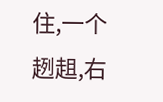住,一个趔趄,右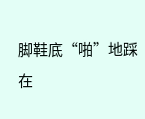脚鞋底“啪”地踩在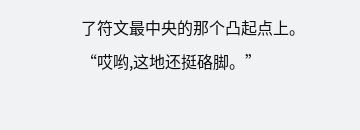了符文最中央的那个凸起点上。
“哎哟,这地还挺硌脚。”